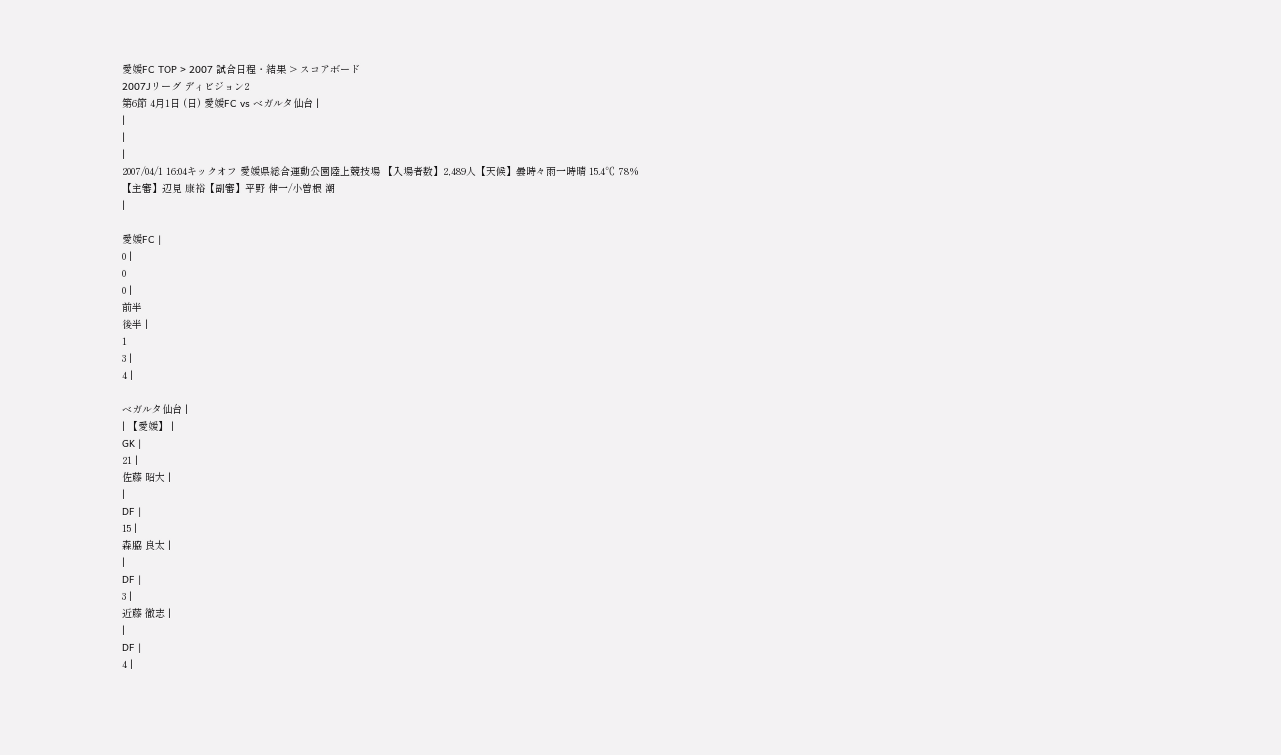愛媛FC TOP > 2007 試合日程・結果 > スコアボード
2007Jリーグ ディビジョン2
第6節 4月1日 (日) 愛媛FC vs ベガルタ仙台 |
|
|
|
2007/04/1 16:04キックオフ 愛媛県総合運動公園陸上競技場 【入場者数】2,489人【天候】曇時々雨一時晴 15.4℃ 78%
【主審】辺見 康裕【副審】平野 伸一/小曽根 潮
|

愛媛FC |
0 |
0
0 |
前半
後半 |
1
3 |
4 |

ベガルタ仙台 |
| 【愛媛】 |
GK |
21 |
佐藤 昭大 |
|
DF |
15 |
森脇 良太 |
|
DF |
3 |
近藤 徹志 |
|
DF |
4 |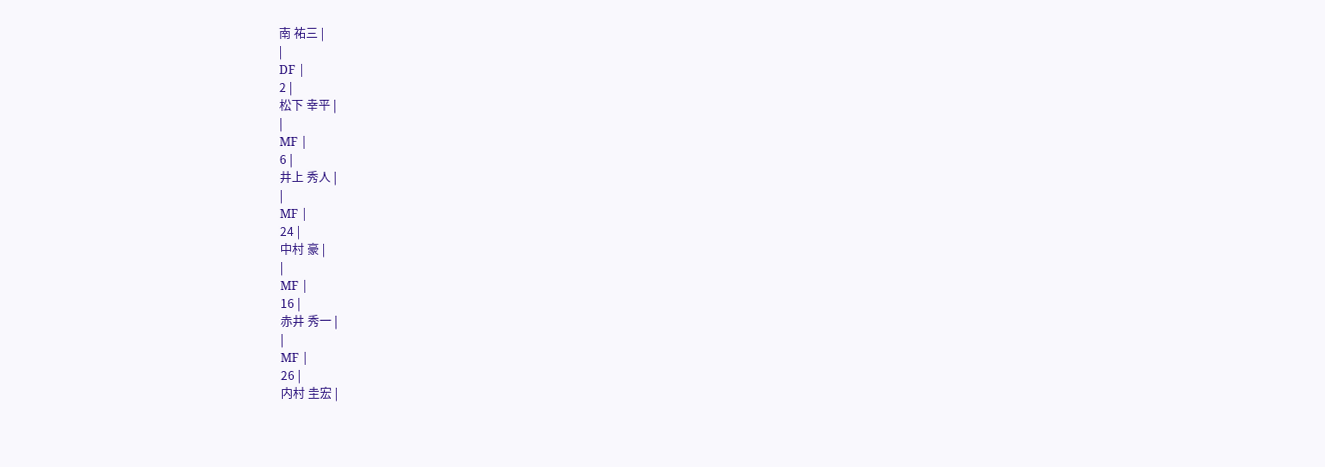南 祐三 |
|
DF |
2 |
松下 幸平 |
|
MF |
6 |
井上 秀人 |
|
MF |
24 |
中村 豪 |
|
MF |
16 |
赤井 秀一 |
|
MF |
26 |
内村 圭宏 |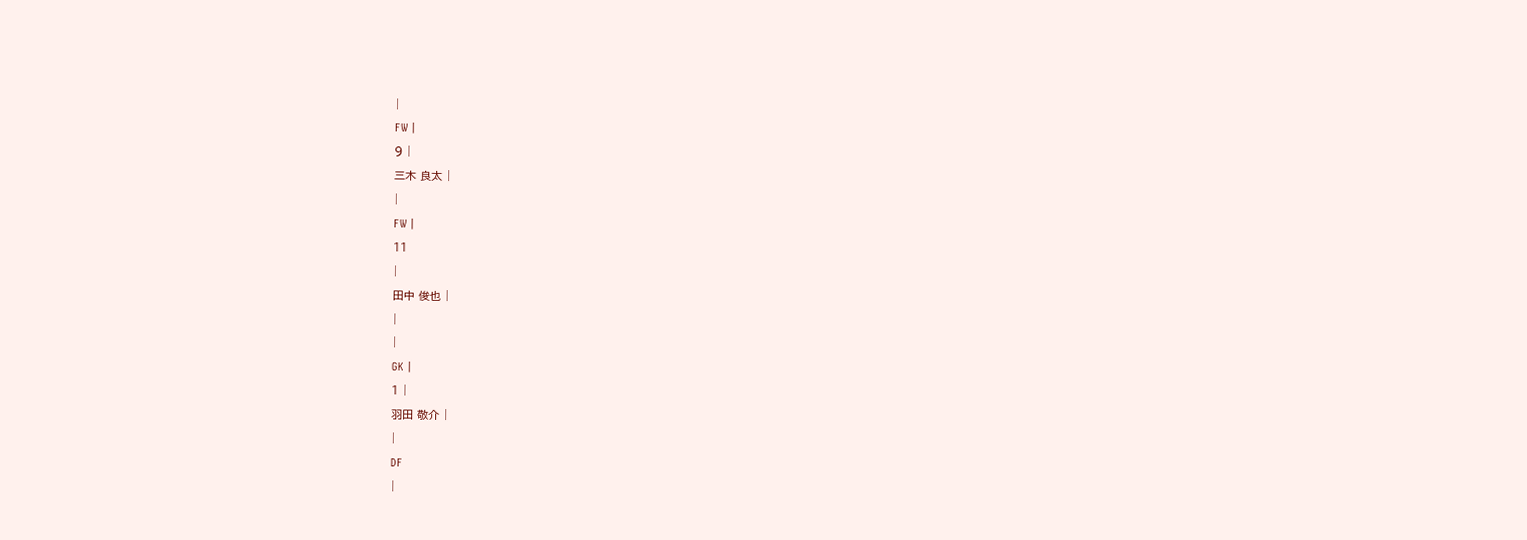|
FW |
9 |
三木 良太 |
|
FW |
11
|
田中 俊也 |
|
|
GK |
1 |
羽田 敬介 |
|
DF
|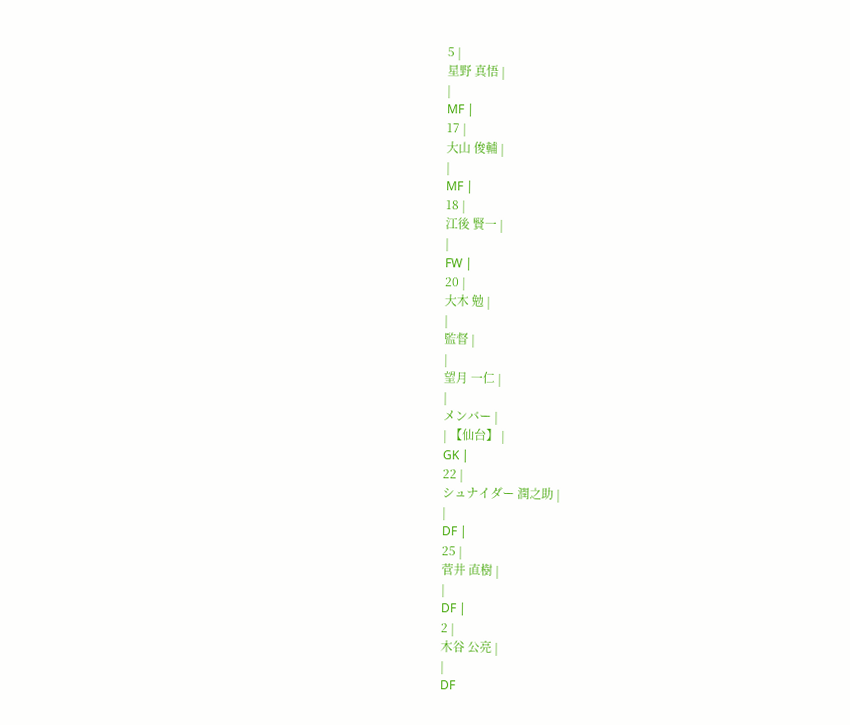5 |
星野 真悟 |
|
MF |
17 |
大山 俊輔 |
|
MF |
18 |
江後 賢一 |
|
FW |
20 |
大木 勉 |
|
監督 |
|
望月 一仁 |
|
メンバー |
| 【仙台】 |
GK |
22 |
シュナイダー 潤之助 |
|
DF |
25 |
菅井 直樹 |
|
DF |
2 |
木谷 公亮 |
|
DF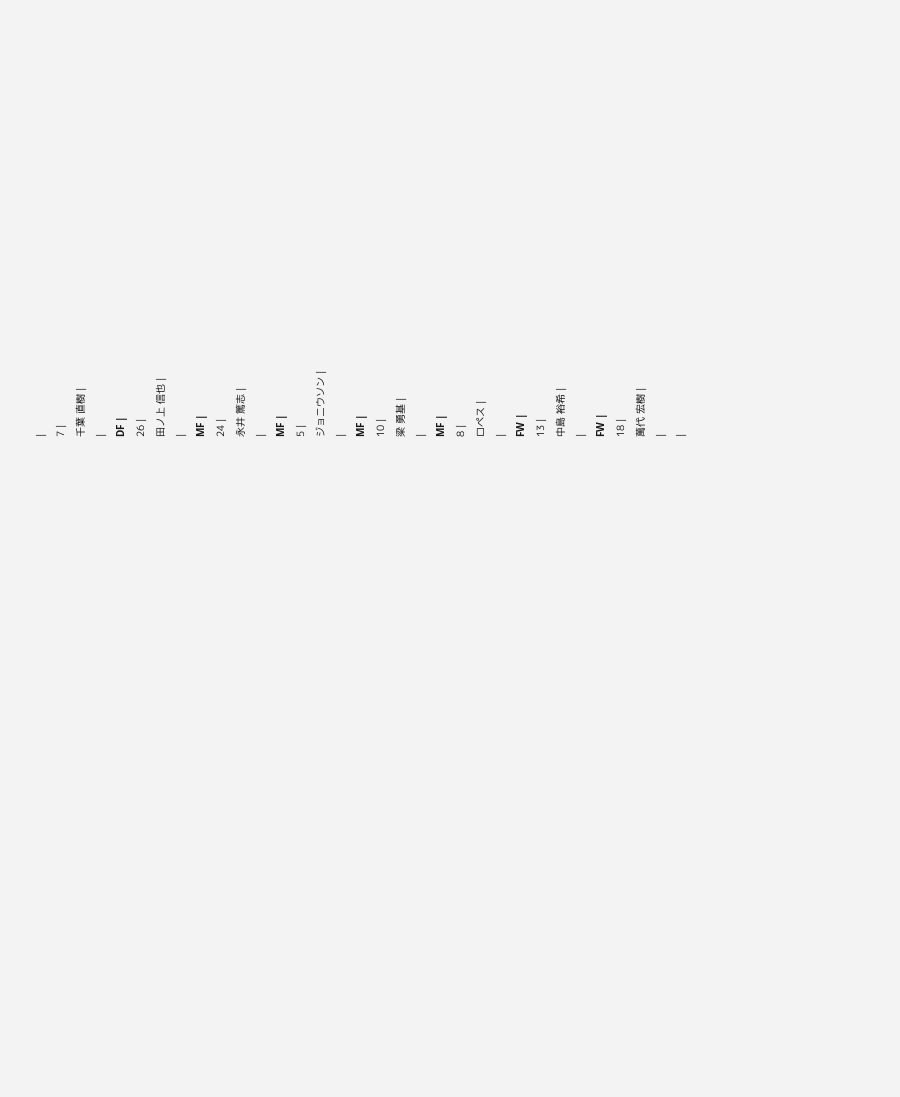|
7 |
千葉 直樹 |
|
DF |
26 |
田ノ上 信也 |
|
MF |
24 |
永井 篤志 |
|
MF |
5 |
ジョニウソン |
|
MF |
10 |
梁 勇基 |
|
MF |
8 |
ロペス |
|
FW |
13 |
中島 裕希 |
|
FW |
18 |
萬代 宏樹 |
|
|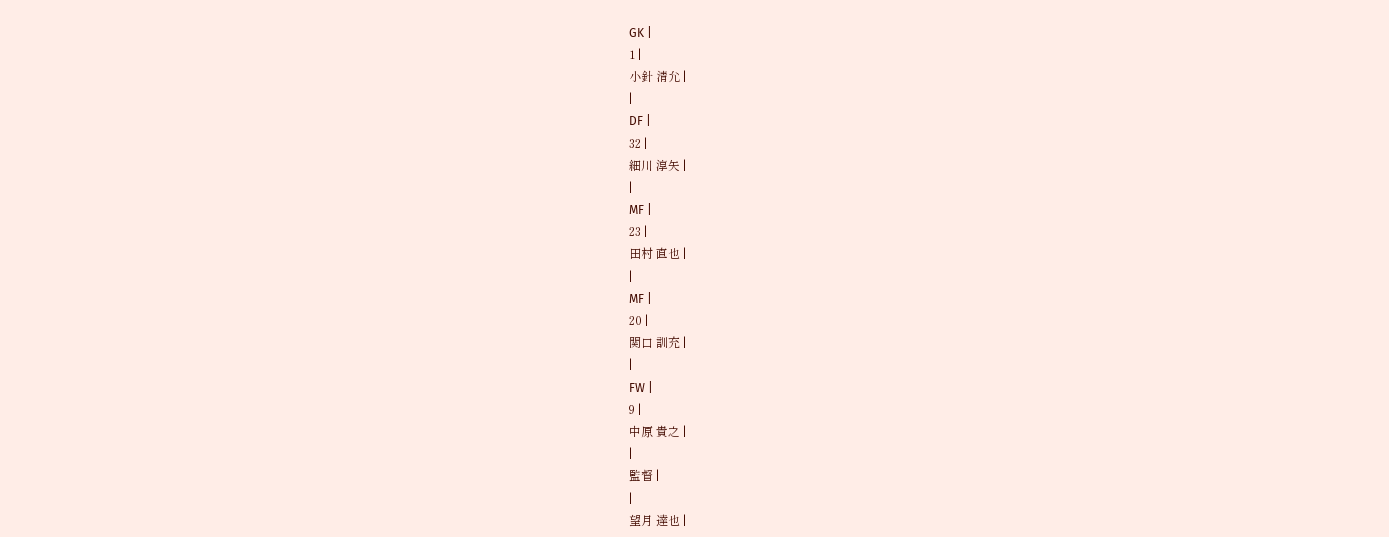GK |
1 |
小針 清允 |
|
DF |
32 |
細川 淳矢 |
|
MF |
23 |
田村 直也 |
|
MF |
20 |
関口 訓充 |
|
FW |
9 |
中原 貴之 |
|
監督 |
|
望月 達也 |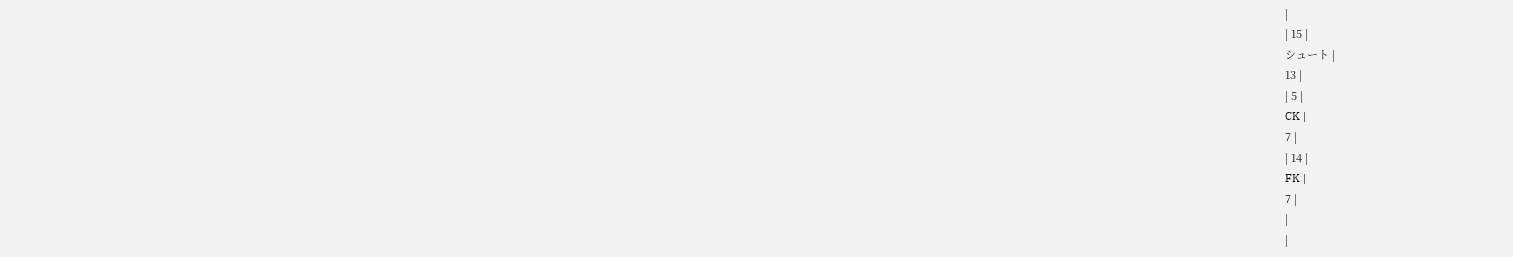|
| 15 |
シュート |
13 |
| 5 |
CK |
7 |
| 14 |
FK |
7 |
|
|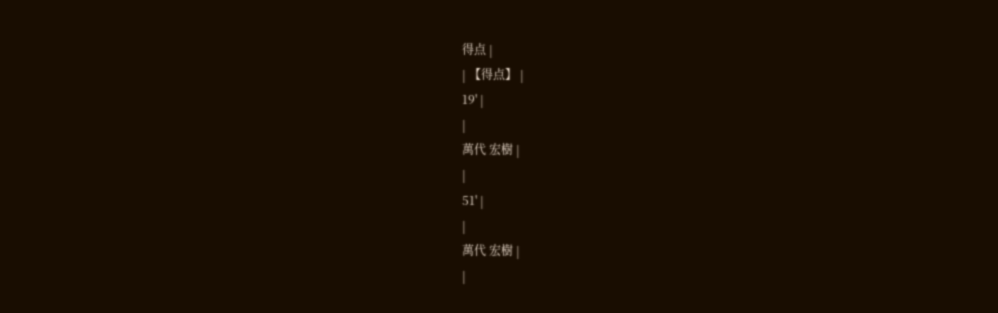得点 |
| 【得点】 |
19' |
|
萬代 宏樹 |
|
51' |
|
萬代 宏樹 |
|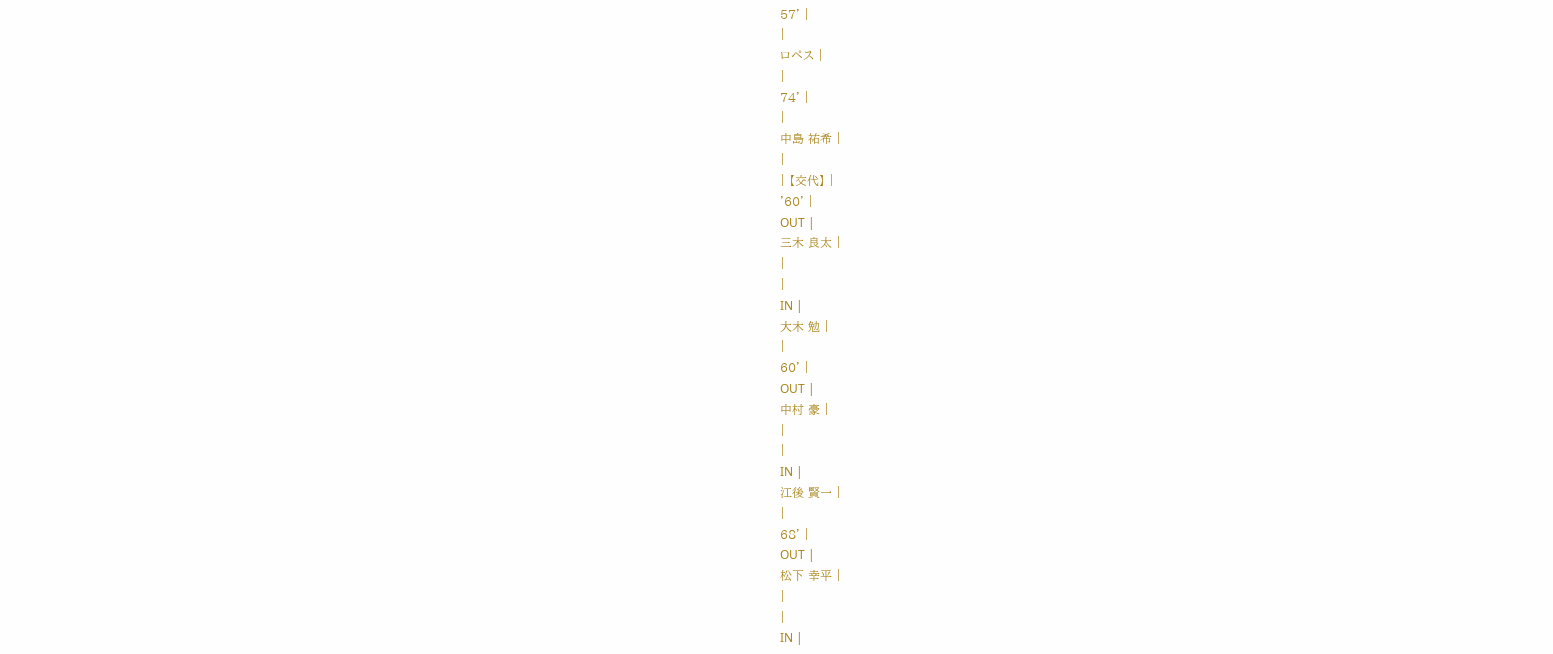57' |
|
ロペス |
|
74' |
|
中島 祐希 |
|
| 【交代】 |
'60' |
OUT |
三木 良太 |
|
|
IN |
大木 勉 |
|
60' |
OUT |
中村 豪 |
|
|
IN |
江後 賢一 |
|
68' |
OUT |
松下 幸平 |
|
|
IN |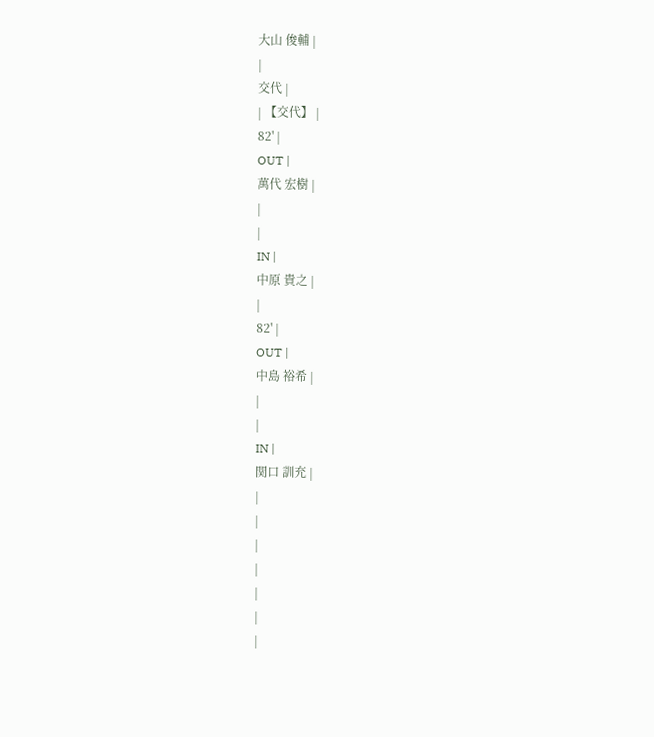大山 俊輔 |
|
交代 |
| 【交代】 |
82' |
OUT |
萬代 宏樹 |
|
|
IN |
中原 貴之 |
|
82' |
OUT |
中島 裕希 |
|
|
IN |
関口 訓充 |
|
|
|
|
|
|
|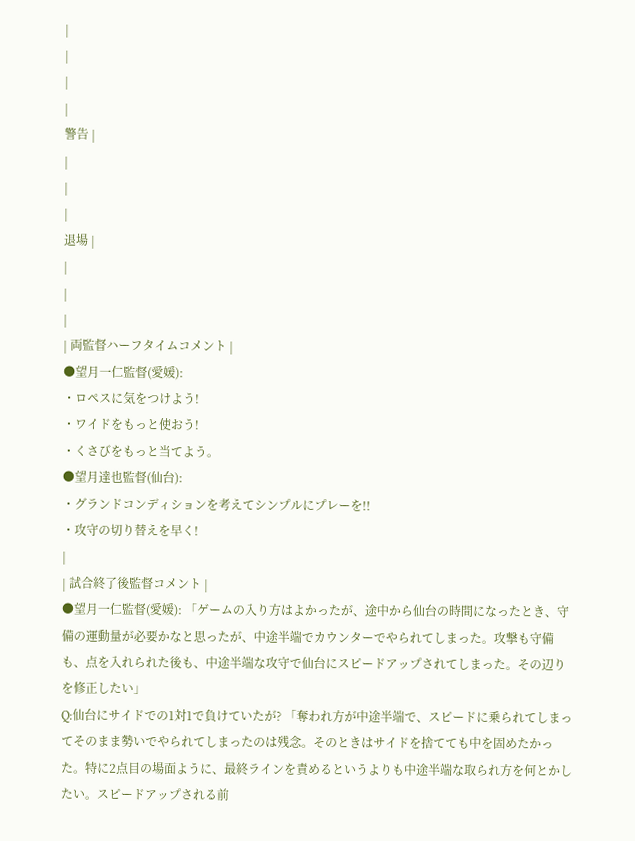|
|
|
|
警告 |
|
|
|
退場 |
|
|
|
| 両監督ハーフタイムコメント |
●望月一仁監督(愛媛):
・ロペスに気をつけよう!
・ワイドをもっと使おう!
・くさびをもっと当てよう。
●望月達也監督(仙台):
・グランドコンディションを考えてシンプルにプレーを!!
・攻守の切り替えを早く!
|
| 試合終了後監督コメント |
●望月一仁監督(愛媛): 「ゲームの入り方はよかったが、途中から仙台の時間になったとき、守備の運動量が必要かなと思ったが、中途半端でカウンターでやられてしまった。攻撃も守備も、点を入れられた後も、中途半端な攻守で仙台にスピードアップされてしまった。その辺りを修正したい」
Q:仙台にサイドでの1対1で負けていたが? 「奪われ方が中途半端で、スピードに乗られてしまってそのまま勢いでやられてしまったのは残念。そのときはサイドを捨てても中を固めたかった。特に2点目の場面ように、最終ラインを責めるというよりも中途半端な取られ方を何とかしたい。スピードアップされる前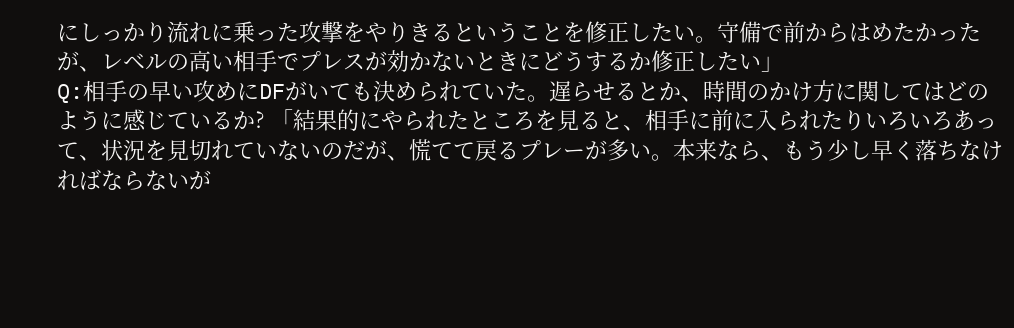にしっかり流れに乗った攻撃をやりきるということを修正したい。守備で前からはめたかったが、レベルの高い相手でプレスが効かないときにどうするか修正したい」
Q:相手の早い攻めにDFがいても決められていた。遅らせるとか、時間のかけ方に関してはどのように感じているか? 「結果的にやられたところを見ると、相手に前に入られたりいろいろあって、状況を見切れていないのだが、慌てて戻るプレーが多い。本来なら、もう少し早く落ちなければならないが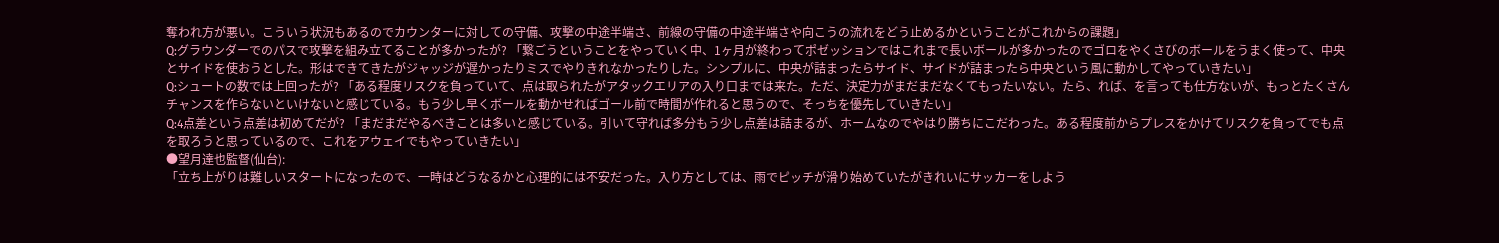奪われ方が悪い。こういう状況もあるのでカウンターに対しての守備、攻撃の中途半端さ、前線の守備の中途半端さや向こうの流れをどう止めるかということがこれからの課題」
Q:グラウンダーでのパスで攻撃を組み立てることが多かったが? 「繋ごうということをやっていく中、1ヶ月が終わってポゼッションではこれまで長いボールが多かったのでゴロをやくさびのボールをうまく使って、中央とサイドを使おうとした。形はできてきたがジャッジが遅かったりミスでやりきれなかったりした。シンプルに、中央が詰まったらサイド、サイドが詰まったら中央という風に動かしてやっていきたい」
Q:シュートの数では上回ったが? 「ある程度リスクを負っていて、点は取られたがアタックエリアの入り口までは来た。ただ、決定力がまだまだなくてもったいない。たら、れば、を言っても仕方ないが、もっとたくさんチャンスを作らないといけないと感じている。もう少し早くボールを動かせればゴール前で時間が作れると思うので、そっちを優先していきたい」
Q:4点差という点差は初めてだが? 「まだまだやるべきことは多いと感じている。引いて守れば多分もう少し点差は詰まるが、ホームなのでやはり勝ちにこだわった。ある程度前からプレスをかけてリスクを負ってでも点を取ろうと思っているので、これをアウェイでもやっていきたい」
●望月達也監督(仙台):
「立ち上がりは難しいスタートになったので、一時はどうなるかと心理的には不安だった。入り方としては、雨でピッチが滑り始めていたがきれいにサッカーをしよう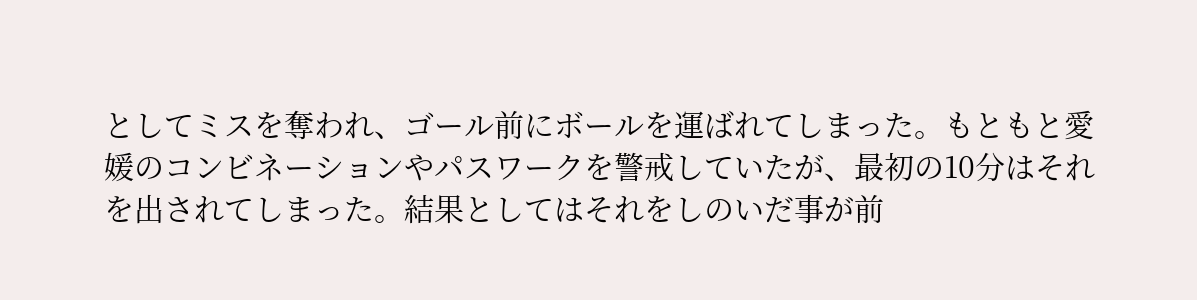としてミスを奪われ、ゴール前にボールを運ばれてしまった。もともと愛媛のコンビネーションやパスワークを警戒していたが、最初の10分はそれを出されてしまった。結果としてはそれをしのいだ事が前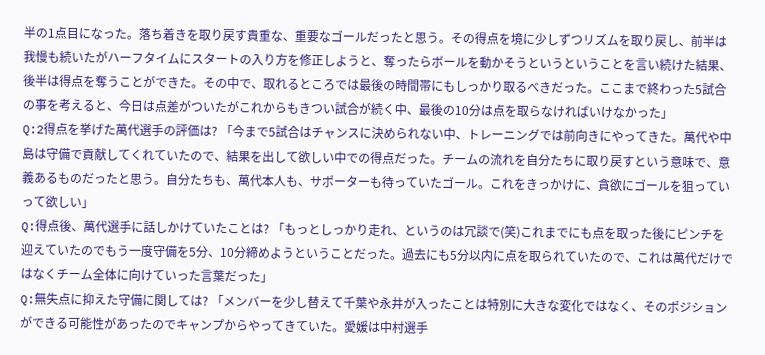半の1点目になった。落ち着きを取り戻す貴重な、重要なゴールだったと思う。その得点を境に少しずつリズムを取り戻し、前半は我慢も続いたがハーフタイムにスタートの入り方を修正しようと、奪ったらボールを動かそうというということを言い続けた結果、後半は得点を奪うことができた。その中で、取れるところでは最後の時間帯にもしっかり取るべきだった。ここまで終わった5試合の事を考えると、今日は点差がついたがこれからもきつい試合が続く中、最後の10分は点を取らなければいけなかった」
Q:2得点を挙げた萬代選手の評価は? 「今まで5試合はチャンスに決められない中、トレーニングでは前向きにやってきた。萬代や中島は守備で貢献してくれていたので、結果を出して欲しい中での得点だった。チームの流れを自分たちに取り戻すという意味で、意義あるものだったと思う。自分たちも、萬代本人も、サポーターも待っていたゴール。これをきっかけに、貪欲にゴールを狙っていって欲しい」
Q:得点後、萬代選手に話しかけていたことは? 「もっとしっかり走れ、というのは冗談で(笑)これまでにも点を取った後にピンチを迎えていたのでもう一度守備を5分、10分締めようということだった。過去にも5分以内に点を取られていたので、これは萬代だけではなくチーム全体に向けていった言葉だった」
Q:無失点に抑えた守備に関しては? 「メンバーを少し替えて千葉や永井が入ったことは特別に大きな変化ではなく、そのポジションができる可能性があったのでキャンプからやってきていた。愛媛は中村選手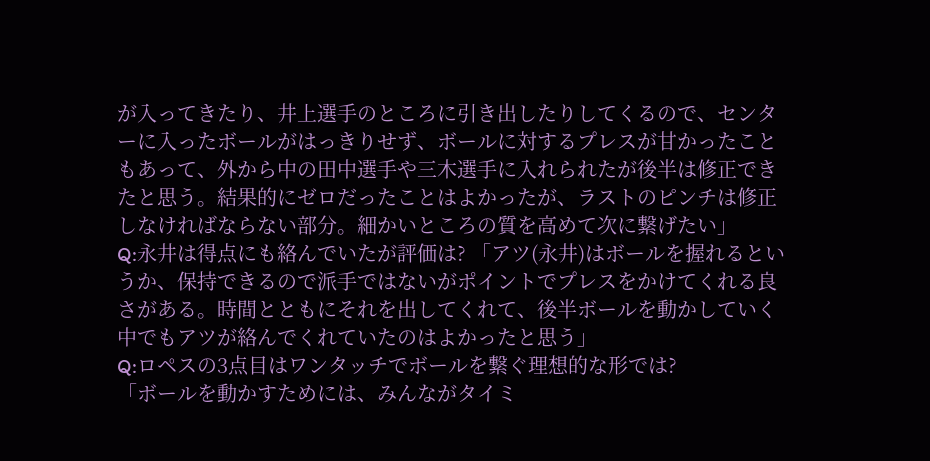が入ってきたり、井上選手のところに引き出したりしてくるので、センターに入ったボールがはっきりせず、ボールに対するプレスが甘かったこともあって、外から中の田中選手や三木選手に入れられたが後半は修正できたと思う。結果的にゼロだったことはよかったが、ラストのピンチは修正しなければならない部分。細かいところの質を高めて次に繋げたい」
Q:永井は得点にも絡んでいたが評価は? 「アツ(永井)はボールを握れるというか、保持できるので派手ではないがポイントでプレスをかけてくれる良さがある。時間とともにそれを出してくれて、後半ボールを動かしていく中でもアツが絡んでくれていたのはよかったと思う」
Q:ロペスの3点目はワンタッチでボールを繋ぐ理想的な形では?
「ボールを動かすためには、みんながタイミ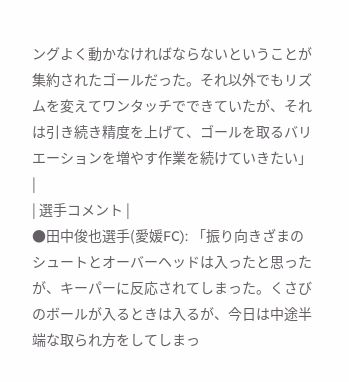ングよく動かなければならないということが集約されたゴールだった。それ以外でもリズムを変えてワンタッチでできていたが、それは引き続き精度を上げて、ゴールを取るバリエーションを増やす作業を続けていきたい」
|
| 選手コメント |
●田中俊也選手(愛媛FC): 「振り向きざまのシュートとオーバーヘッドは入ったと思ったが、キーパーに反応されてしまった。くさびのボールが入るときは入るが、今日は中途半端な取られ方をしてしまっ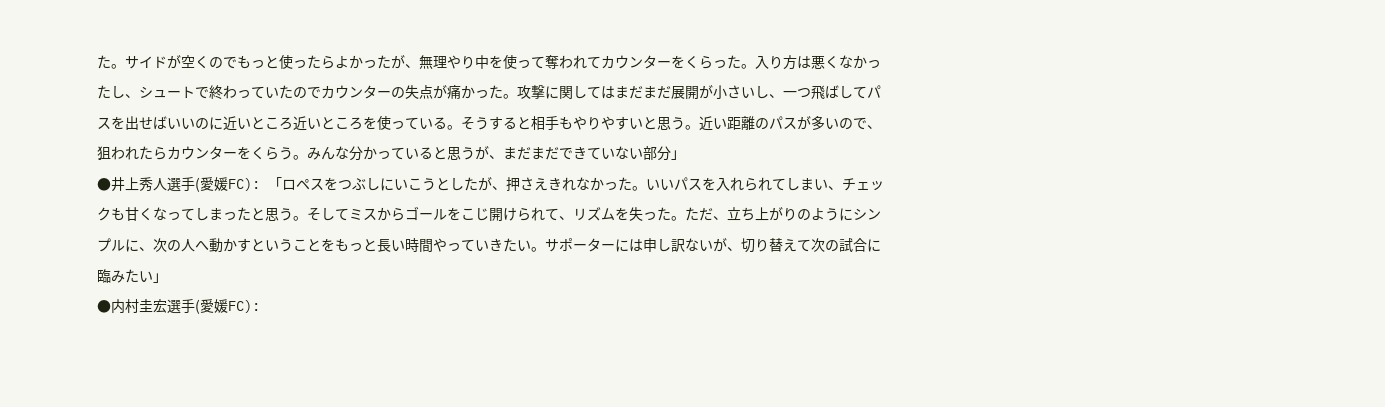た。サイドが空くのでもっと使ったらよかったが、無理やり中を使って奪われてカウンターをくらった。入り方は悪くなかったし、シュートで終わっていたのでカウンターの失点が痛かった。攻撃に関してはまだまだ展開が小さいし、一つ飛ばしてパスを出せばいいのに近いところ近いところを使っている。そうすると相手もやりやすいと思う。近い距離のパスが多いので、狙われたらカウンターをくらう。みんな分かっていると思うが、まだまだできていない部分」
●井上秀人選手(愛媛FC): 「ロペスをつぶしにいこうとしたが、押さえきれなかった。いいパスを入れられてしまい、チェックも甘くなってしまったと思う。そしてミスからゴールをこじ開けられて、リズムを失った。ただ、立ち上がりのようにシンプルに、次の人へ動かすということをもっと長い時間やっていきたい。サポーターには申し訳ないが、切り替えて次の試合に臨みたい」
●内村圭宏選手(愛媛FC):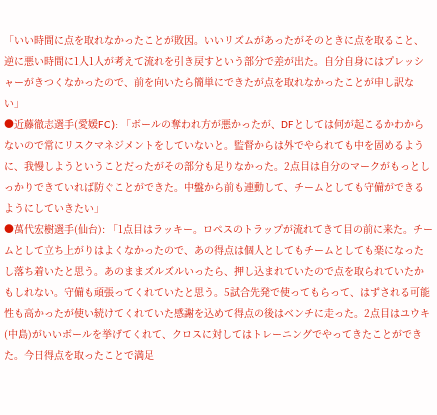「いい時間に点を取れなかったことが敗因。いいリズムがあったがそのときに点を取ること、逆に悪い時間に1人1人が考えて流れを引き戻すという部分で差が出た。自分自身にはプレッシャーがきつくなかったので、前を向いたら簡単にできたが点を取れなかったことが申し訳ない」
●近藤徹志選手(愛媛FC): 「ボールの奪われ方が悪かったが、DFとしては何が起こるかわからないので常にリスクマネジメントをしていないと。監督からは外でやられても中を固めるように、我慢しようということだったがその部分も足りなかった。2点目は自分のマークがもっとしっかりできていれば防ぐことができた。中盤から前も連動して、チームとしても守備ができるようにしていきたい」
●萬代宏樹選手(仙台): 「1点目はラッキー。ロペスのトラップが流れてきて目の前に来た。チームとして立ち上がりはよくなかったので、あの得点は個人としてもチームとしても楽になったし落ち着いたと思う。あのままズルズルいったら、押し込まれていたので点を取られていたかもしれない。守備も頑張ってくれていたと思う。5試合先発で使ってもらって、はずされる可能性も高かったが使い続けてくれていた感謝を込めて得点の後はベンチに走った。2点目はユウキ(中島)がいいボールを挙げてくれて、クロスに対してはトレーニングでやってきたことができた。今日得点を取ったことで満足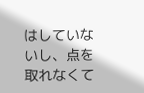はしていないし、点を取れなくて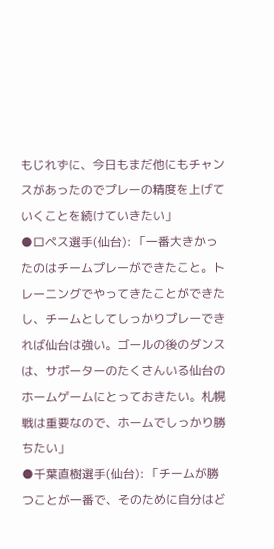もじれずに、今日もまだ他にもチャンスがあったのでプレーの精度を上げていくことを続けていきたい」
●ロペス選手(仙台): 「一番大きかったのはチームプレーができたこと。トレーニングでやってきたことができたし、チームとしてしっかりプレーできれば仙台は強い。ゴールの後のダンスは、サポーターのたくさんいる仙台のホームゲームにとっておきたい。札幌戦は重要なので、ホームでしっかり勝ちたい」
●千葉直樹選手(仙台): 「チームが勝つことが一番で、そのために自分はど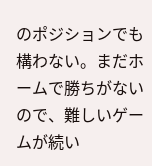のポジションでも構わない。まだホームで勝ちがないので、難しいゲームが続い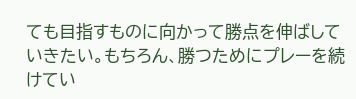ても目指すものに向かって勝点を伸ばしていきたい。もちろん、勝つためにプレーを続けてい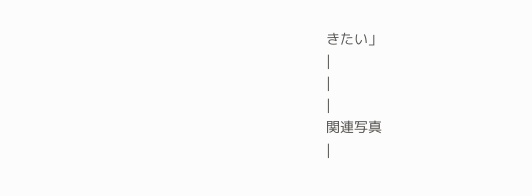きたい」
|
|
|
関連写真
|